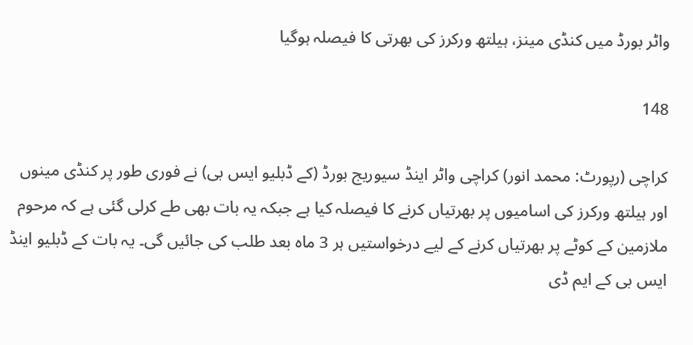واٹر بورڈ میں کنڈی مینز، ہیلتھ ورکرز کی بھرتی کا فیصلہ ہوگیا

148

کراچی (رپورٹ: محمد انور) کراچی واٹر اینڈ سیوریج بورڈ (کے ڈبلیو ایس بی) نے فوری طور پر کنڈی مینوں اور ہیلتھ ورکرز کی اسامیوں پر بھرتیاں کرنے کا فیصلہ کیا ہے جبکہ یہ بات بھی طے کرلی گئی ہے کہ مرحوم ملازمین کے کوٹے پر بھرتیاں کرنے کے لیے درخواستیں ہر 3 ماہ بعد طلب کی جائیں گی۔ یہ بات کے ڈبلیو اینڈ ایس بی کے ایم ڈی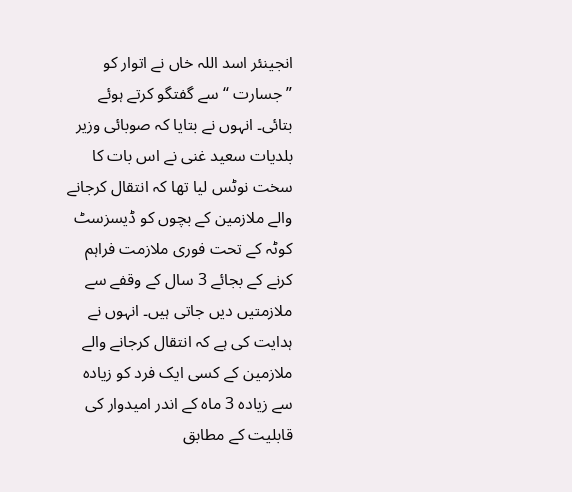انجینئر اسد اللہ خاں نے اتوار کو ”جسارت “سے گفتگو کرتے ہوئے بتائی۔ انہوں نے بتایا کہ صوبائی وزیر بلدیات سعید غنی نے اس بات کا سخت نوٹس لیا تھا کہ انتقال کرجانے والے ملازمین کے بچوں کو ڈیسزسٹ کوٹہ کے تحت فوری ملازمت فراہم کرنے کے بجائے 3 سال کے وقفے سے ملازمتیں دیں جاتی ہیں۔ انہوں نے ہدایت کی ہے کہ انتقال کرجانے والے ملازمین کے کسی ایک فرد کو زیادہ سے زیادہ 3 ماہ کے اندر امیدوار کی قابلیت کے مطابق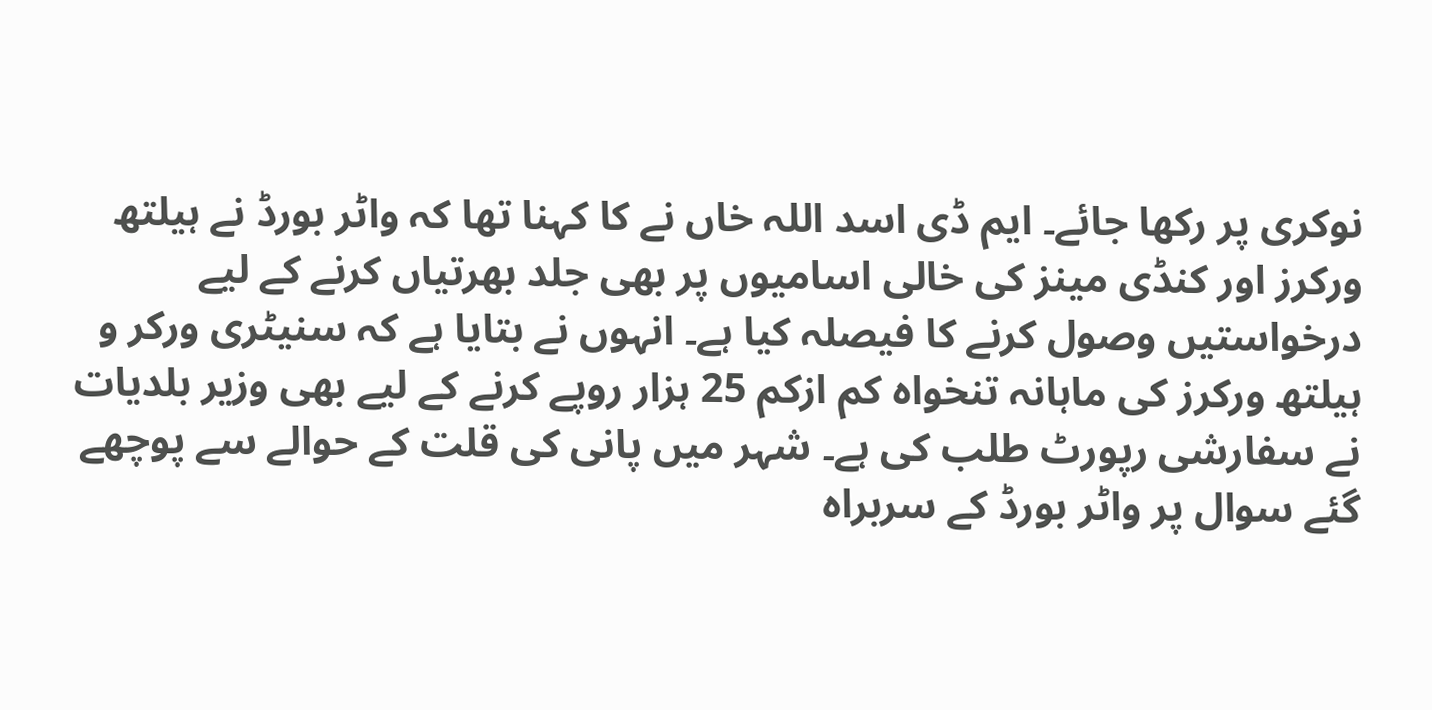نوکری پر رکھا جائے۔ ایم ڈی اسد اللہ خاں نے کا کہنا تھا کہ واٹر بورڈ نے ہیلتھ ورکرز اور کنڈی مینز کی خالی اسامیوں پر بھی جلد بھرتیاں کرنے کے لیے درخواستیں وصول کرنے کا فیصلہ کیا ہے۔ انہوں نے بتایا ہے کہ سنیٹری ورکر و ہیلتھ ورکرز کی ماہانہ تنخواہ کم ازکم 25 ہزار روپے کرنے کے لیے بھی وزیر بلدیات نے سفارشی رپورٹ طلب کی ہے۔ شہر میں پانی کی قلت کے حوالے سے پوچھے گئے سوال پر واٹر بورڈ کے سربراہ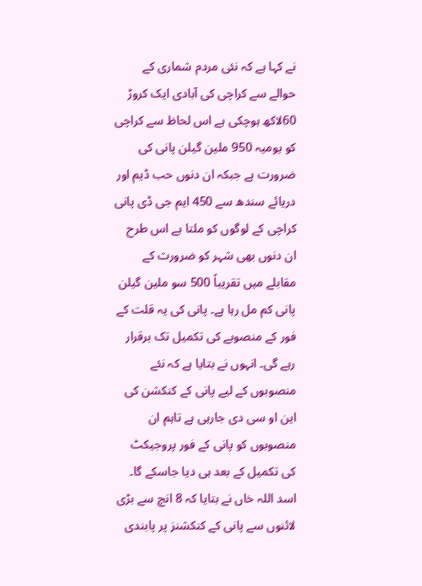نے کہا ہے کہ نئی مردم شماری کے حوالے سے کراچی کی آبادی ایک کروڑ 60لاکھ ہوچکی ہے اس لحاظ سے کراچی کو یومیہ 950 ملین گیلن پانی کی ضرورت ہے جبکہ ان دنوں حب ڈیم اور دریائے سندھ سے 450 ایم جی ڈی پانی کراچی کے لوگوں کو ملتا ہے اس طرح ان دنوں بھی شہر کو ضرورث کے مقابلے میں تقریباً 500 سو ملین گیلن پانی کم مل رہا ہے۔ پانی کی یہ قلت کے فور کے منصوبے کی تکمیل تک برقرار رہے گی۔ انہوں نے بتایا ہے کہ نئے منصوبوں کے لیے پانی کے کنکشن کی این او سی دی جارہی ہے تاہم ان منصوبوں کو پانی کے فور پروجیکٹ کی تکمیل کے بعد ہی دیا جاسکے گا۔ اسد اللہ خاں نے بتایا کہ 8 انچ سے بڑی لائنوں سے پانی کے کنکشنز پر پابندی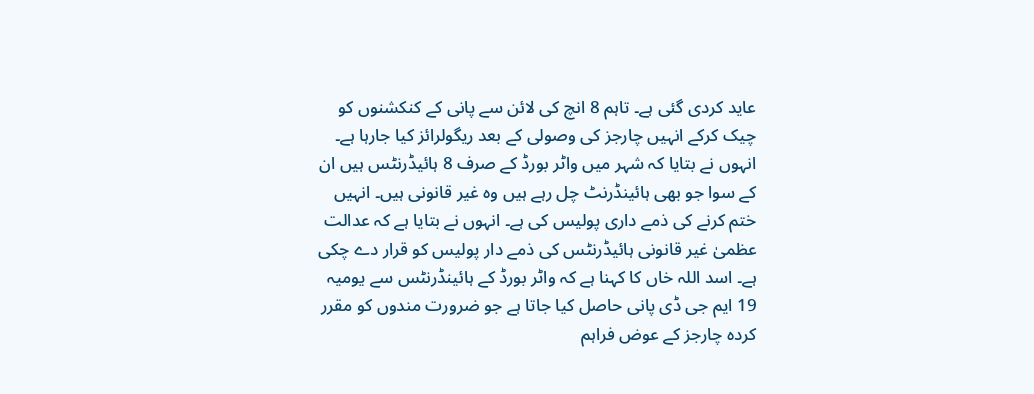عاید کردی گئی ہے۔ تاہم 8 انچ کی لائن سے پانی کے کنکشنوں کو چیک کرکے انہیں چارجز کی وصولی کے بعد ریگولرائز کیا جارہا ہے۔ انہوں نے بتایا کہ شہر میں واٹر بورڈ کے صرف 8 ہائیڈرنٹس ہیں ان کے سوا جو بھی ہائینڈرنٹ چل رہے ہیں وہ غیر قانونی ہیں۔ انہیں ختم کرنے کی ذمے داری پولیس کی ہے۔ انہوں نے بتایا ہے کہ عدالت عظمیٰ غیر قانونی ہائیڈرنٹس کی ذمے دار پولیس کو قرار دے چکی ہے۔ اسد اللہ خاں کا کہنا ہے کہ واٹر بورڈ کے ہائینڈرنٹس سے یومیہ 19 ایم جی ڈی پانی حاصل کیا جاتا ہے جو ضرورت مندوں کو مقرر کردہ چارجز کے عوض فراہم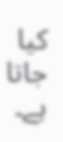کیا جاتا ہے۔